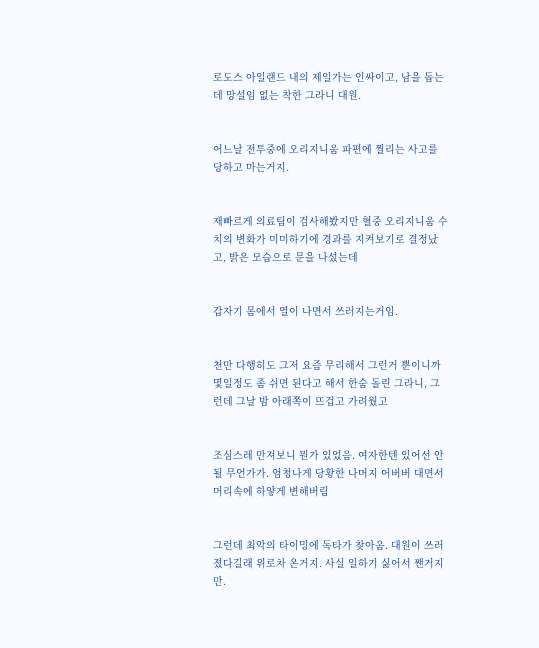로도스 아일랜드 내의 제일가는 인싸이고, 남을 돕는데 망설임 없는 착한 그라니 대원.


어느날 전투중에 오리지니움 파편에 찔리는 사고를 당하고 마는거지.


재빠르게 의료팀이 검사해봤지만 혈중 오리지니움 수치의 변화가 미미하기에 경과를 지켜보기로 결정났고, 밝은 모습으로 문을 나섰는데


갑자기 몸에서 열이 나면서 쓰러지는거임.


천만 다행히도 그저 요즘 무리해서 그런거 뿐이니까 몇일정도 좀 쉬면 된다고 해서 한숨 돌린 그라니, 그런데 그날 밤 아래쪽이 뜨겁고 가려웠고


조심스레 만져보니 뭔가 있었음. 여자한텐 있어선 안될 무언가가. 엄청나게 당황한 나머지 어버버 대면서 머리속에 하얗게 변해버림


그런데 최악의 타이밍에 독타가 찾아옴. 대원이 쓰러졌다길래 위로차 온거지. 사실 일하기 싫어서 짼거지만.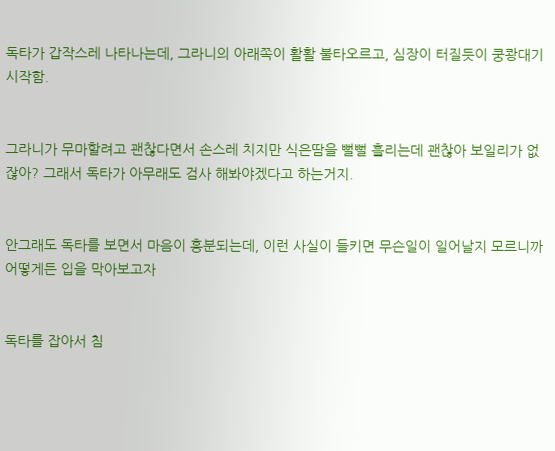독타가 갑작스레 나타나는데, 그라니의 아래쪽이 활활 불타오르고, 심장이 터질듯이 쿵쾅대기 시작함.


그라니가 무마할려고 괜찮다면서 손스레 치지만 식은땀을 뻘뻘 흘리는데 괜찮아 보일리가 없잖아? 그래서 독타가 아무래도 검사 해봐야겠다고 하는거지.


안그래도 독타를 보면서 마음이 흥분되는데, 이런 사실이 들키면 무슨일이 일어날지 모르니까 어떻게든 입을 막아보고자


독타를 잡아서 침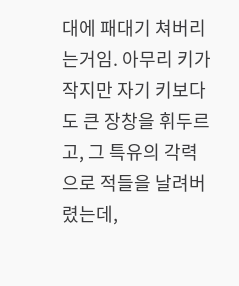대에 패대기 쳐버리는거임. 아무리 키가 작지만 자기 키보다도 큰 장창을 휘두르고, 그 특유의 각력으로 적들을 날려버렸는데,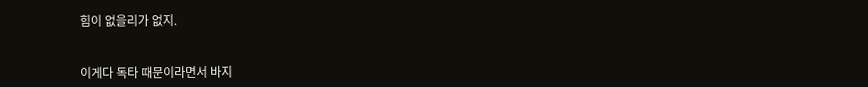힘이 없을리가 없지.


이게다 독타 때문이라면서 바지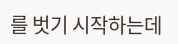를 벗기 시작하는데